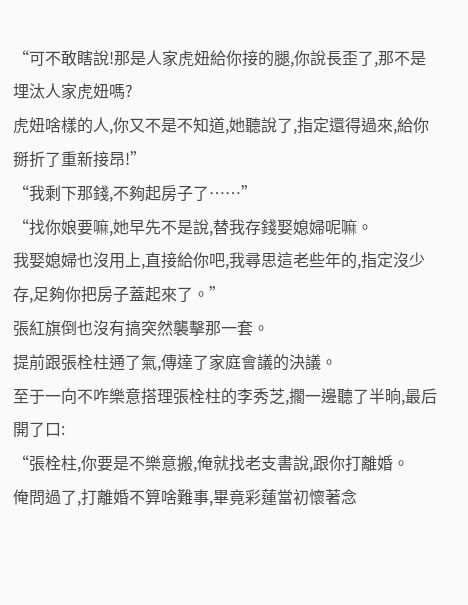“可不敢瞎說!那是人家虎妞給你接的腿,你說長歪了,那不是埋汰人家虎妞嗎?
虎妞啥樣的人,你又不是不知道,她聽說了,指定還得過來,給你掰折了重新接昂!”
“我剩下那錢,不夠起房子了……”
“找你娘要嘛,她早先不是說,替我存錢娶媳婦呢嘛。
我娶媳婦也沒用上,直接給你吧,我尋思這老些年的,指定沒少存,足夠你把房子蓋起來了。”
張紅旗倒也沒有搞突然襲擊那一套。
提前跟張栓柱通了氣,傳達了家庭會議的決議。
至于一向不咋樂意搭理張栓柱的李秀芝,擱一邊聽了半晌,最后開了口:
“張栓柱,你要是不樂意搬,俺就找老支書說,跟你打離婚。
俺問過了,打離婚不算啥難事,畢竟彩蓮當初懷著念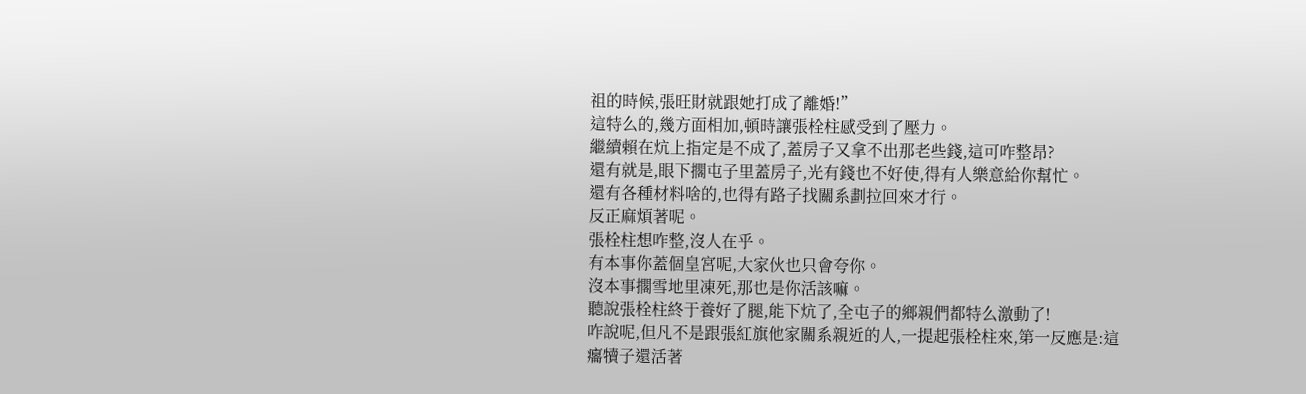祖的時候,張旺財就跟她打成了離婚!”
這特么的,幾方面相加,頓時讓張栓柱感受到了壓力。
繼續賴在炕上指定是不成了,蓋房子又拿不出那老些錢,這可咋整昂?
還有就是,眼下擱屯子里蓋房子,光有錢也不好使,得有人樂意給你幫忙。
還有各種材料啥的,也得有路子找關系劃拉回來才行。
反正麻煩著呢。
張栓柱想咋整,沒人在乎。
有本事你蓋個皇宮呢,大家伙也只會夸你。
沒本事擱雪地里凍死,那也是你活該嘛。
聽說張栓柱終于養好了腿,能下炕了,全屯子的鄉親們都特么激動了!
咋說呢,但凡不是跟張紅旗他家關系親近的人,一提起張栓柱來,第一反應是:這癟犢子還活著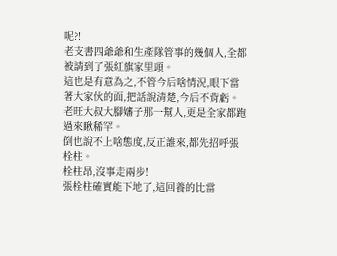呢?!
老支書四爺爺和生產隊管事的幾個人,全都被請到了張紅旗家里頭。
這也是有意為之,不管今后啥情況,眼下當著大家伙的面,把話說清楚,今后不背虧。
老旺大叔大腳嬸子那一幫人,更是全家都跑過來瞅稀罕。
倒也說不上啥態度,反正誰來,都先招呼張栓柱。
栓柱昂,沒事走兩步!
張栓柱確實能下地了,這回養的比當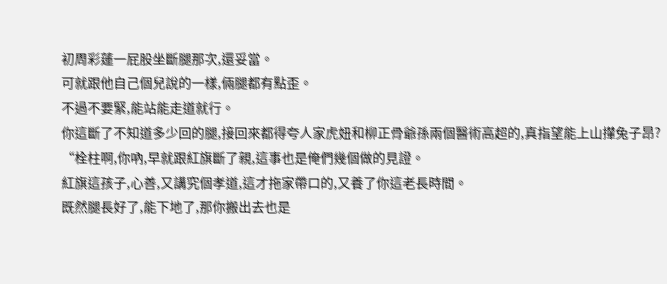初周彩蓮一屁股坐斷腿那次,還妥當。
可就跟他自己個兒說的一樣,倆腿都有點歪。
不過不要緊,能站能走道就行。
你這斷了不知道多少回的腿,接回來都得夸人家虎妞和柳正骨爺孫兩個醫術高超的,真指望能上山攆兔子昂?
“栓柱啊,你吶,早就跟紅旗斷了親,這事也是俺們幾個做的見證。
紅旗這孩子,心善,又講究個孝道,這才拖家帶口的,又養了你這老長時間。
既然腿長好了,能下地了,那你搬出去也是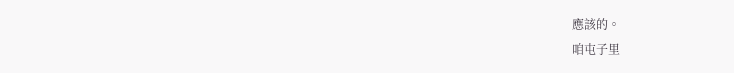應該的。
咱屯子里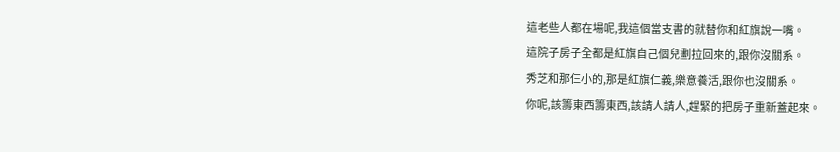這老些人都在場呢,我這個當支書的就替你和紅旗說一嘴。
這院子房子全都是紅旗自己個兒劃拉回來的,跟你沒關系。
秀芝和那仨小的,那是紅旗仁義,樂意養活,跟你也沒關系。
你呢,該籌東西籌東西,該請人請人,趕緊的把房子重新蓋起來。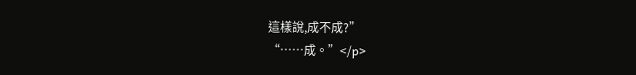這樣說,成不成?”
“……成。”</p>